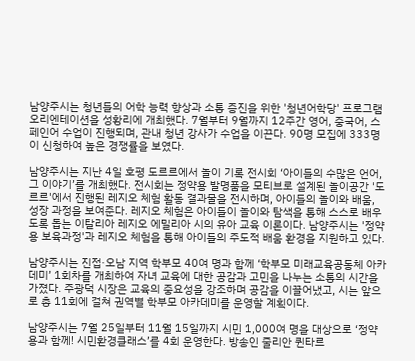남양주시는 청년들의 어학 능력 향상과 소통 증진을 위한 '청년어학당' 프로그램 오리엔테이션을 성황리에 개최했다. 7월부터 9월까지 12주간 영어, 중국어, 스페인어 수업이 진행되며, 관내 청년 강사가 수업을 이끈다. 90명 모집에 333명이 신청하여 높은 경쟁률을 보였다.

남양주시는 지난 4일 호평 도르르에서 놀이 기록 전시회 ‘아이들의 수많은 언어, 그 이야기’를 개최했다. 전시회는 정약용 발명품을 모티브로 설계된 놀이공간 '도르르'에서 진행된 레지오 체험 활동 결과물을 전시하며, 아이들의 놀이와 배움, 성장 과정을 보여준다. 레지오 체험은 아이들이 놀이와 탐색을 통해 스스로 배우도록 돕는 이탈리아 레지오 에밀리아 시의 유아 교육 이론이다. 남양주시는 '정약용 보육과정'과 레지오 체험을 통해 아이들의 주도적 배움 환경을 지원하고 있다.

남양주시는 진접·오남 지역 학부모 40여 명과 함께 ‘학부모 미래교육공동체 아카데미’ 1회차를 개최하여 자녀 교육에 대한 공감과 고민을 나누는 소통의 시간을 가졌다. 주광덕 시장은 교육의 중요성을 강조하며 공감을 이끌어냈고, 시는 앞으로 총 11회에 걸쳐 권역별 학부모 아카데미를 운영할 계획이다.

남양주시는 7월 25일부터 11월 15일까지 시민 1,000여 명을 대상으로 ‘정약용과 함께! 시민환경클래스’를 4회 운영한다. 방송인 줄리안 퀸타르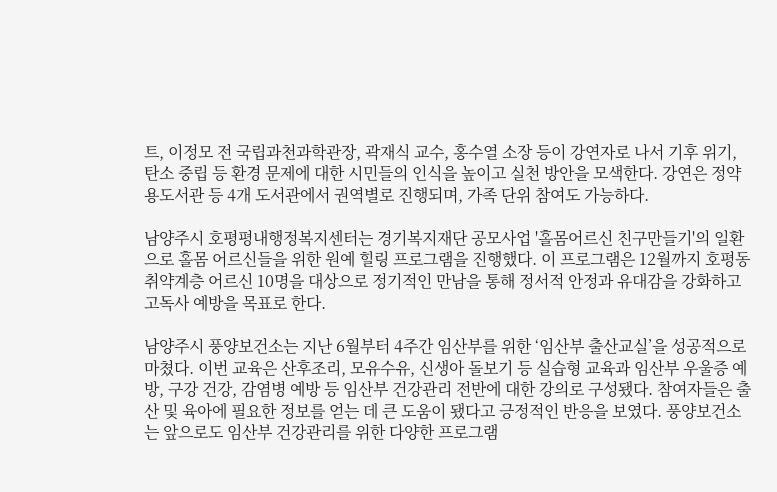트, 이정모 전 국립과천과학관장, 곽재식 교수, 홍수열 소장 등이 강연자로 나서 기후 위기, 탄소 중립 등 환경 문제에 대한 시민들의 인식을 높이고 실천 방안을 모색한다. 강연은 정약용도서관 등 4개 도서관에서 권역별로 진행되며, 가족 단위 참여도 가능하다.

남양주시 호평평내행정복지센터는 경기복지재단 공모사업 '홀몸어르신 친구만들기'의 일환으로 홀몸 어르신들을 위한 원예 힐링 프로그램을 진행했다. 이 프로그램은 12월까지 호평동 취약계층 어르신 10명을 대상으로 정기적인 만남을 통해 정서적 안정과 유대감을 강화하고 고독사 예방을 목표로 한다.

남양주시 풍양보건소는 지난 6월부터 4주간 임산부를 위한 ‘임산부 출산교실’을 성공적으로 마쳤다. 이번 교육은 산후조리, 모유수유, 신생아 돌보기 등 실습형 교육과 임산부 우울증 예방, 구강 건강, 감염병 예방 등 임산부 건강관리 전반에 대한 강의로 구성됐다. 참여자들은 출산 및 육아에 필요한 정보를 얻는 데 큰 도움이 됐다고 긍정적인 반응을 보였다. 풍양보건소는 앞으로도 임산부 건강관리를 위한 다양한 프로그램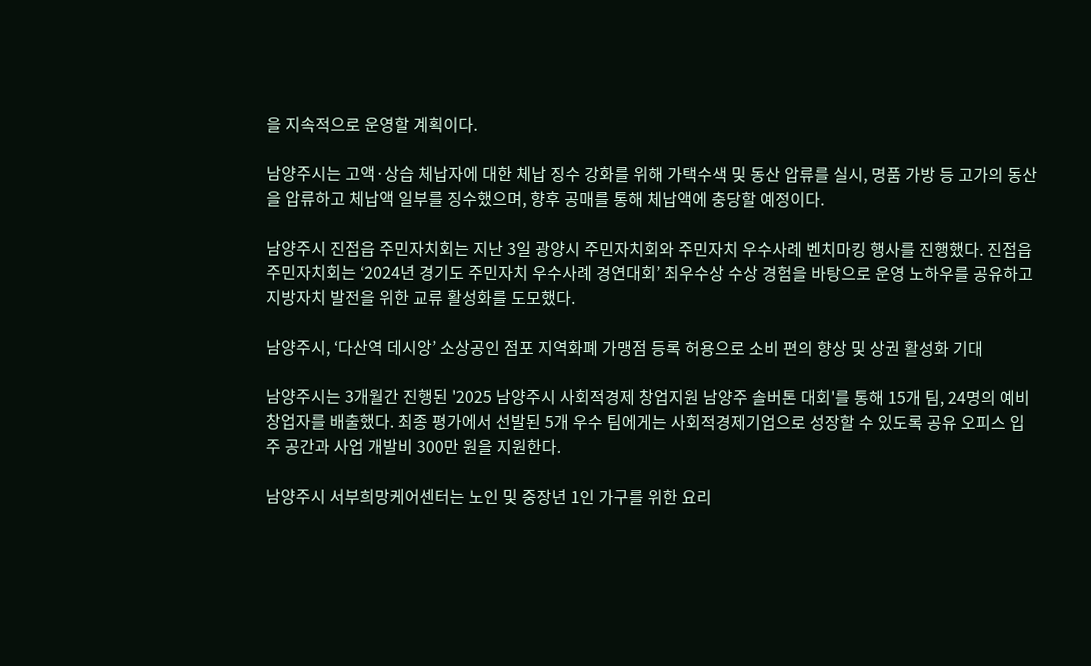을 지속적으로 운영할 계획이다.

남양주시는 고액·상습 체납자에 대한 체납 징수 강화를 위해 가택수색 및 동산 압류를 실시, 명품 가방 등 고가의 동산을 압류하고 체납액 일부를 징수했으며, 향후 공매를 통해 체납액에 충당할 예정이다.

남양주시 진접읍 주민자치회는 지난 3일 광양시 주민자치회와 주민자치 우수사례 벤치마킹 행사를 진행했다. 진접읍 주민자치회는 ‘2024년 경기도 주민자치 우수사례 경연대회’ 최우수상 수상 경험을 바탕으로 운영 노하우를 공유하고 지방자치 발전을 위한 교류 활성화를 도모했다.

남양주시, ‘다산역 데시앙’ 소상공인 점포 지역화폐 가맹점 등록 허용으로 소비 편의 향상 및 상권 활성화 기대

남양주시는 3개월간 진행된 '2025 남양주시 사회적경제 창업지원 남양주 솔버톤 대회'를 통해 15개 팀, 24명의 예비 창업자를 배출했다. 최종 평가에서 선발된 5개 우수 팀에게는 사회적경제기업으로 성장할 수 있도록 공유 오피스 입주 공간과 사업 개발비 300만 원을 지원한다.

남양주시 서부희망케어센터는 노인 및 중장년 1인 가구를 위한 요리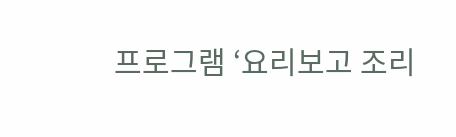프로그램 ‘요리보고 조리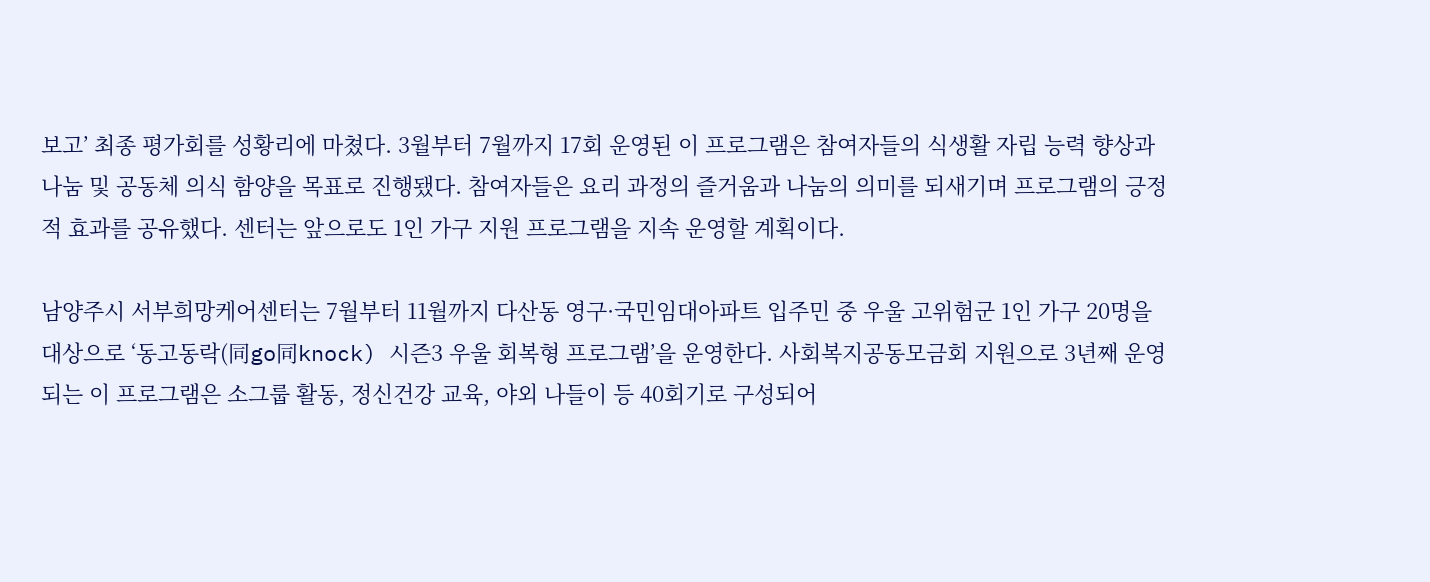보고’ 최종 평가회를 성황리에 마쳤다. 3월부터 7월까지 17회 운영된 이 프로그램은 참여자들의 식생활 자립 능력 향상과 나눔 및 공동체 의식 함양을 목표로 진행됐다. 참여자들은 요리 과정의 즐거움과 나눔의 의미를 되새기며 프로그램의 긍정적 효과를 공유했다. 센터는 앞으로도 1인 가구 지원 프로그램을 지속 운영할 계획이다.

남양주시 서부희망케어센터는 7월부터 11월까지 다산동 영구·국민임대아파트 입주민 중 우울 고위험군 1인 가구 20명을 대상으로 ‘동고동락(同go同knock) 시즌3 우울 회복형 프로그램’을 운영한다. 사회복지공동모금회 지원으로 3년째 운영되는 이 프로그램은 소그룹 활동, 정신건강 교육, 야외 나들이 등 40회기로 구성되어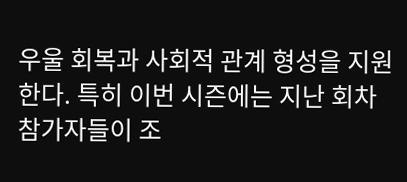우울 회복과 사회적 관계 형성을 지원한다. 특히 이번 시즌에는 지난 회차 참가자들이 조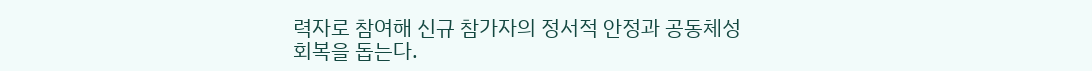력자로 참여해 신규 참가자의 정서적 안정과 공동체성 회복을 돕는다.